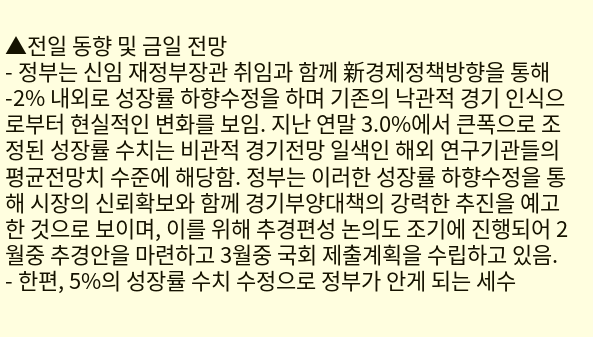▲전일 동향 및 금일 전망
- 정부는 신임 재정부장관 취임과 함께 新경제정책방향을 통해 -2% 내외로 성장률 하향수정을 하며 기존의 낙관적 경기 인식으로부터 현실적인 변화를 보임. 지난 연말 3.0%에서 큰폭으로 조정된 성장률 수치는 비관적 경기전망 일색인 해외 연구기관들의 평균전망치 수준에 해당함. 정부는 이러한 성장률 하향수정을 통해 시장의 신뢰확보와 함께 경기부양대책의 강력한 추진을 예고한 것으로 보이며, 이를 위해 추경편성 논의도 조기에 진행되어 2월중 추경안을 마련하고 3월중 국회 제출계획을 수립하고 있음.
- 한편, 5%의 성장률 수치 수정으로 정부가 안게 되는 세수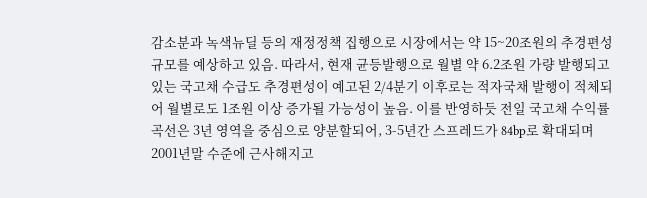감소분과 녹색뉴딜 등의 재정정책 집행으로 시장에서는 약 15~20조원의 추경편성 규모를 예상하고 있음. 따라서, 현재 균등발행으로 월별 약 6.2조원 가량 발행되고 있는 국고채 수급도 추경편성이 예고된 2/4분기 이후로는 적자국채 발행이 적체되어 월별로도 1조원 이상 증가될 가능성이 높음. 이를 반영하듯 전일 국고채 수익률곡선은 3년 영역을 중심으로 양분할되어, 3-5년간 스프레드가 84bp로 확대되며 2001년말 수준에 근사해지고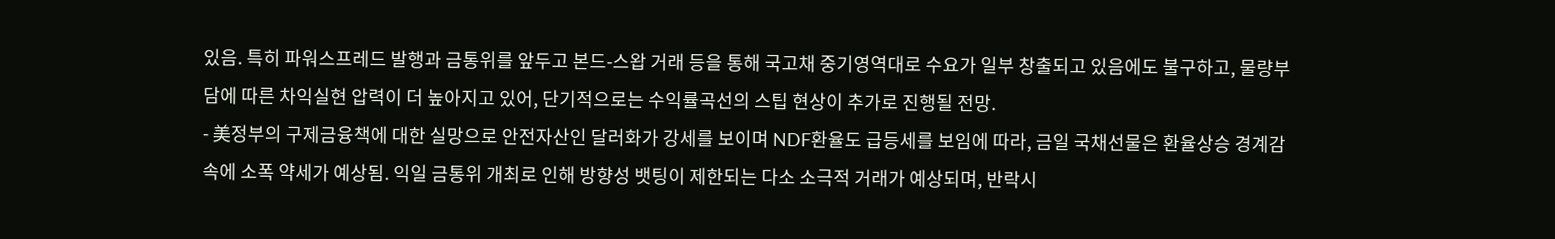있음. 특히 파워스프레드 발행과 금통위를 앞두고 본드-스왑 거래 등을 통해 국고채 중기영역대로 수요가 일부 창출되고 있음에도 불구하고, 물량부담에 따른 차익실현 압력이 더 높아지고 있어, 단기적으로는 수익률곡선의 스팁 현상이 추가로 진행될 전망.
- 美정부의 구제금융책에 대한 실망으로 안전자산인 달러화가 강세를 보이며 NDF환율도 급등세를 보임에 따라, 금일 국채선물은 환율상승 경계감 속에 소폭 약세가 예상됨. 익일 금통위 개최로 인해 방향성 뱃팅이 제한되는 다소 소극적 거래가 예상되며, 반락시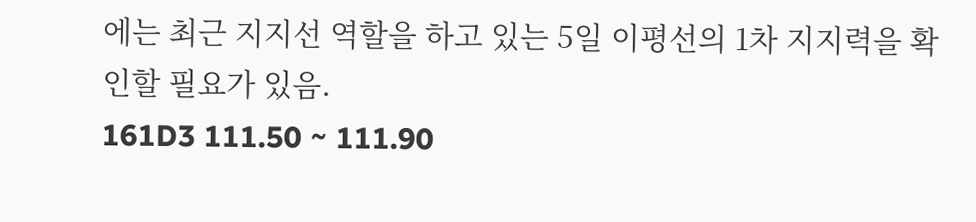에는 최근 지지선 역할을 하고 있는 5일 이평선의 1차 지지력을 확인할 필요가 있음.
161D3 111.50 ~ 111.90